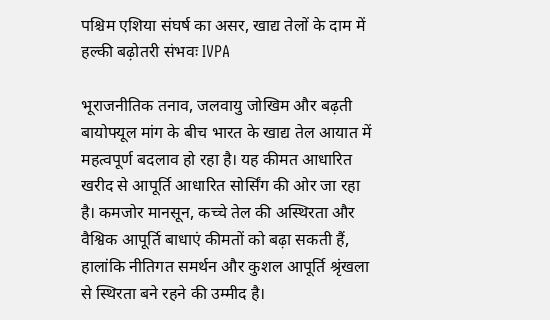पश्चिम एशिया संघर्ष का असर, खाद्य तेलों के दाम में हल्की बढ़ोतरी संभवः IVPA

भूराजनीतिक तनाव, जलवायु जोखिम और बढ़ती बायोफ्यूल मांग के बीच भारत के खाद्य तेल आयात में महत्वपूर्ण बदलाव हो रहा है। यह कीमत आधारित खरीद से आपूर्ति आधारित सोर्सिंग की ओर जा रहा है। कमजोर मानसून, कच्चे तेल की अस्थिरता और वैश्विक आपूर्ति बाधाएं कीमतों को बढ़ा सकती हैं, हालांकि नीतिगत समर्थन और कुशल आपूर्ति श्रृंखला से स्थिरता बने रहने की उम्मीद है।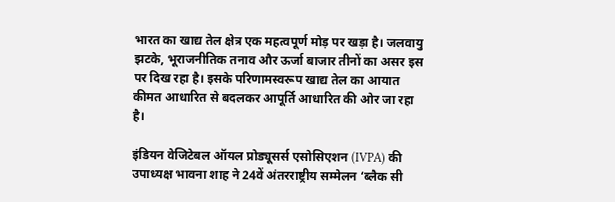भारत का खाद्य तेल क्षेत्र एक महत्वपूर्ण मोड़ पर खड़ा है। जलवायु झटके, भूराजनीतिक तनाव और ऊर्जा बाजार तीनों का असर इस पर दिख रहा है। इसके परिणामस्वरूप खाद्य तेल का आयात कीमत आधारित से बदलकर आपूर्ति आधारित की ओर जा रहा है।

इंडियन वेजिटेबल ऑयल प्रोड्यूसर्स एसोसिएशन (IVPA) की उपाध्यक्ष भावना शाह ने 24वें अंतरराष्ट्रीय सम्मेलन ‘ब्लैक सी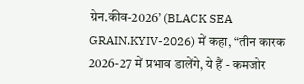ग्रेन.कीव-2026’ (BLACK SEA GRAIN.KYIV-2026) में कहा, “तीन कारक 2026-27 में प्रभाव डालेंगे, ये हैं - कमजोर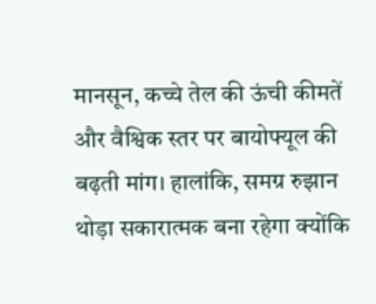मानसून, कच्चे तेल की ऊंची कीमतें और वैश्विक स्तर पर बायोफ्यूल की बढ़ती मांग। हालांकि, समग्र रुझान थोड़ा सकारात्मक बना रहेगा क्योंकि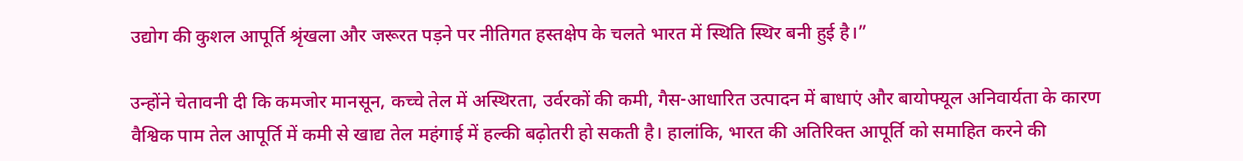उद्योग की कुशल आपूर्ति श्रृंखला और जरूरत पड़ने पर नीतिगत हस्तक्षेप के चलते भारत में स्थिति स्थिर बनी हुई है।”

उन्होंने चेतावनी दी कि कमजोर मानसून, कच्चे तेल में अस्थिरता, उर्वरकों की कमी, गैस-आधारित उत्पादन में बाधाएं और बायोफ्यूल अनिवार्यता के कारण वैश्विक पाम तेल आपूर्ति में कमी से खाद्य तेल महंगाई में हल्की बढ़ोतरी हो सकती है। हालांकि, भारत की अतिरिक्त आपूर्ति को समाहित करने की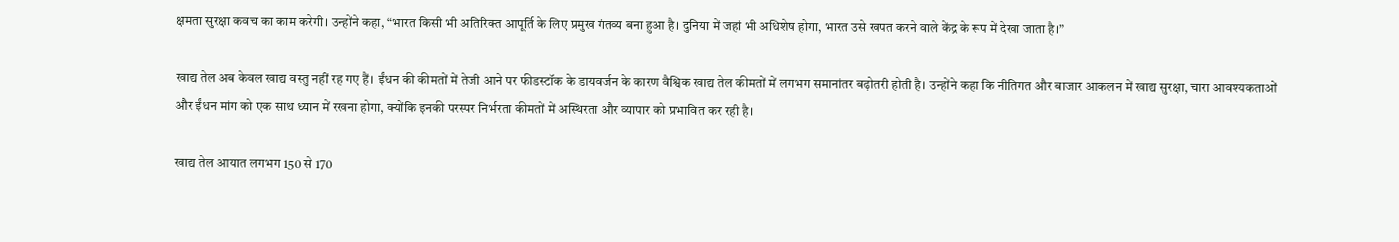क्षमता सुरक्षा कवच का काम करेगी। उन्होंने कहा, “भारत किसी भी अतिरिक्त आपूर्ति के लिए प्रमुख गंतव्य बना हुआ है। दुनिया में जहां भी अधिशेष होगा, भारत उसे खपत करने वाले केंद्र के रूप में देखा जाता है।”

खाद्य तेल अब केवल खाद्य वस्तु नहीं रह गए हैं। ईंधन की कीमतों में तेजी आने पर फीडस्टॉक के डायवर्जन के कारण वैश्विक खाद्य तेल कीमतों में लगभग समानांतर बढ़ोतरी होती है। उन्होंने कहा कि नीतिगत और बाजार आकलन में खाद्य सुरक्षा, चारा आवश्यकताओं और ईंधन मांग को एक साथ ध्यान में रखना होगा, क्योंकि इनकी परस्पर निर्भरता कीमतों में अस्थिरता और व्यापार को प्रभावित कर रही है।

खाद्य तेल आयात लगभग 150 से 170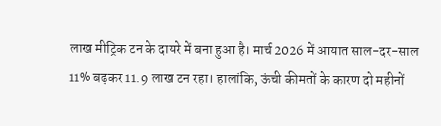लाख मीट्रिक टन के दायरे में बना हुआ है। मार्च 2026 में आयात साल-दर-साल 11% बढ़कर 11.9 लाख टन रहा। हालांकि, ऊंची कीमतों के कारण दो महीनों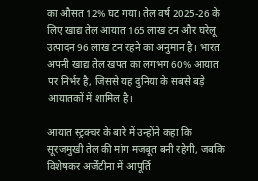का औसत 12% घट गया। तेल वर्ष 2025-26 के लिए खाद्य तेल आयात 165 लाख टन और घरेलू उत्पादन 96 लाख टन रहने का अनुमान है। भारत अपनी खाद्य तेल खपत का लगभग 60% आयात पर निर्भर है, जिससे यह दुनिया के सबसे बड़े आयातकों में शामिल है।

आयात स्ट्रक्चर के बारे में उन्होंने कहा कि सूरजमुखी तेल की मांग मजबूत बनी रहेगी, जबकि विशेषकर अर्जेंटीना में आपूर्ति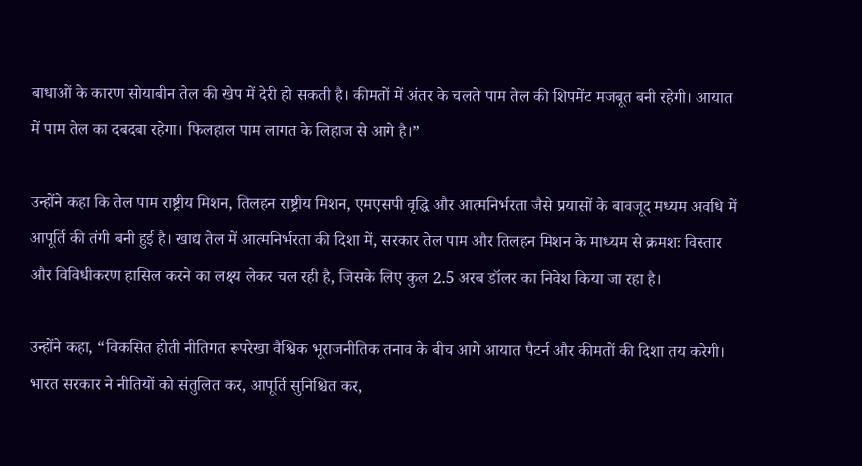बाधाओं के कारण सोयाबीन तेल की खेप में देरी हो सकती है। कीमतों में अंतर के चलते पाम तेल की शिपमेंट मजबूत बनी रहेगी। आयात में पाम तेल का दबदबा रहेगा। फिलहाल पाम लागत के लिहाज से आगे है।”

उन्होंने कहा कि तेल पाम राष्ट्रीय मिशन, तिलहन राष्ट्रीय मिशन, एमएसपी वृद्धि और आत्मनिर्भरता जैसे प्रयासों के बावजूद मध्यम अवधि में आपूर्ति की तंगी बनी हुई है। खाद्य तेल में आत्मनिर्भरता की दिशा में, सरकार तेल पाम और तिलहन मिशन के माध्यम से क्रमशः विस्तार और विविधीकरण हासिल करने का लक्ष्य लेकर चल रही है, जिसके लिए कुल 2.5 अरब डॉलर का निवेश किया जा रहा है।

उन्होंने कहा, “विकसित होती नीतिगत रूपरेखा वैश्विक भूराजनीतिक तनाव के बीच आगे आयात पैटर्न और कीमतों की दिशा तय करेगी। भारत सरकार ने नीतियों को संतुलित कर, आपूर्ति सुनिश्चित कर,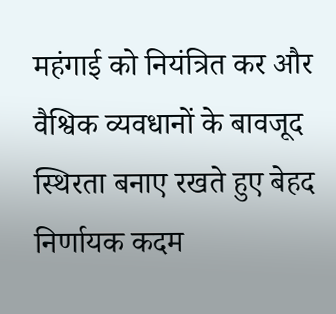महंगाई को नियंत्रित कर और वैश्विक व्यवधानों के बावजूद स्थिरता बनाए रखते हुए बेहद निर्णायक कदम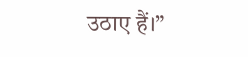उठाए हैं।”